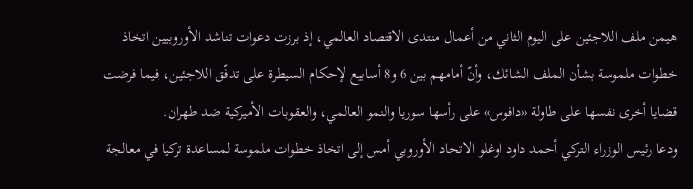هيمن ملف اللاجئين على اليوم الثاني من أعمال منتدى الاقتصاد العالمي، إذ برزت دعوات تناشد الأوروبيين اتخاذ خطوات ملموسة بشأن الملف الشائك، وأنّ أمامهم بين 6 و8 أسابيع لإحكام السيطرة على تدفّق اللاجئين، فيما فرضت قضايا أخرى نفسها على طاولة «دافوس» على رأسها سوريا والنمو العالمي، والعقوبات الأميركية ضد طهران.
ودعا رئيس الوزراء التركي أحمد داود اوغلو الاتحاد الأوروبي أمس إلى اتخاذ خطوات ملموسة لمساعدة تركيا في معالجة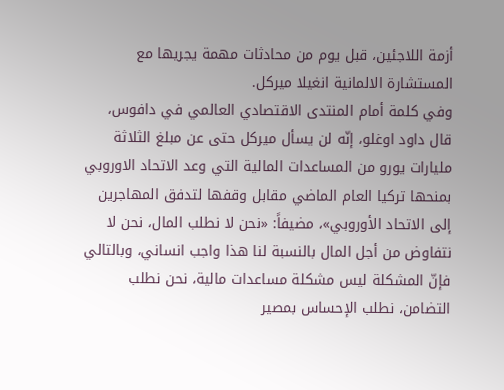أزمة اللاجئين، قبل يوم من محادثات مهمة يجريها مع المستشارة الالمانية انغيلا ميركل.
وفي كلمة أمام المنتدى الاقتصادي العالمي في دافوس، قال داود اوغلو، إنّه لن يسأل ميركل حتى عن مبلغ الثلاثة مليارات يورو من المساعدات المالية التي وعد الاتحاد الاوروبي بمنحها تركيا العام الماضي مقابل وقفها لتدفق المهاجرين إلى الاتحاد الأوروبي»، مضيفاً: «نحن لا نطلب المال، نحن لا نتفاوض من أجل المال بالنسبة لنا هذا واجب انساني، وبالتالي فإنّ المشكلة ليس مشكلة مساعدات مالية، نحن نطلب التضامن، نطلب الإحساس بمصير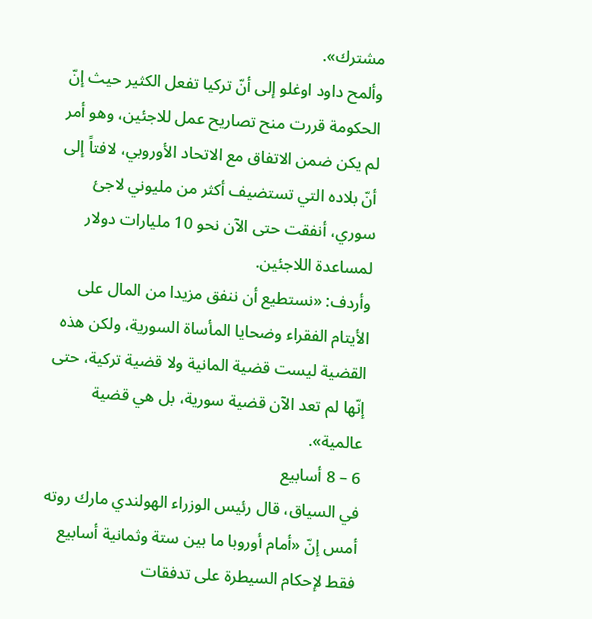مشترك».
وألمح داود اوغلو إلى أنّ تركيا تفعل الكثير حيث إنّ الحكومة قررت منح تصاريح عمل للاجئين، وهو أمر لم يكن ضمن الاتفاق مع الاتحاد الأوروبي، لافتاً إلى أنّ بلاده التي تستضيف أكثر من مليوني لاجئ سوري، أنفقت حتى الآن نحو 10 مليارات دولار لمساعدة اللاجئين.
وأردف: «نستطيع أن ننفق مزيدا من المال على الأيتام الفقراء وضحايا المأساة السورية، ولكن هذه القضية ليست قضية المانية ولا قضية تركية، حتى إنّها لم تعد الآن قضية سورية، بل هي قضية عالمية».
6 – 8 أسابيع
في السياق، قال رئيس الوزراء الهولندي مارك روته أمس إنّ «أمام أوروبا ما بين ستة وثمانية أسابيع فقط لإحكام السيطرة على تدفقات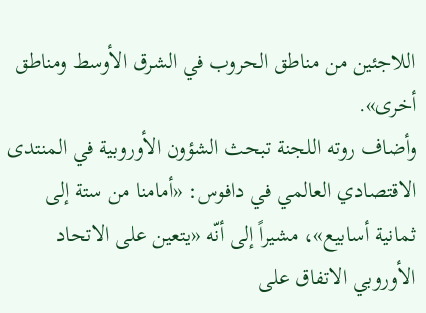اللاجئين من مناطق الحروب في الشرق الأوسط ومناطق أخرى».
وأضاف روته اللجنة تبحث الشؤون الأوروبية في المنتدى الاقتصادي العالمي في دافوس: «أمامنا من ستة إلى ثمانية أسابيع»، مشيراً إلى أنّه «يتعين على الاتحاد الأوروبي الاتفاق على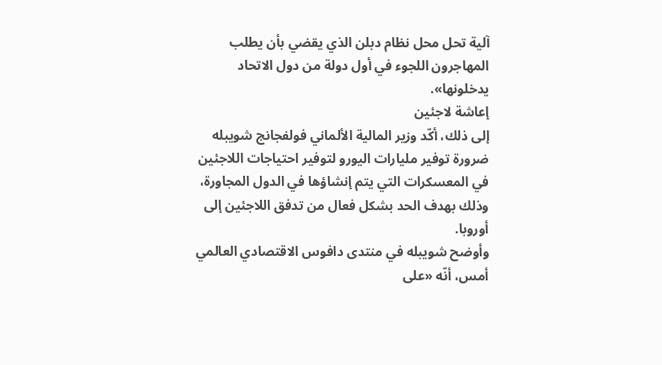آلية تحل محل نظام دبلن الذي يقضي بأن يطلب المهاجرون اللجوء في أول دولة من دول الاتحاد يدخلونها».
إعاشة لاجئين
إلى ذلك، أكّد وزير المالية الألماني فولفجانج شويبله ضرورة توفير مليارات اليورو لتوفير احتياجات اللاجئين في المعسكرات التي يتم إنشاؤها في الدول المجاورة، وذلك بهدف الحد بشكل فعال من تدفق اللاجئين إلى أوروبا.
وأوضح شويبله في منتدى دافوس الاقتصادي العالمي أمس، أنّه «على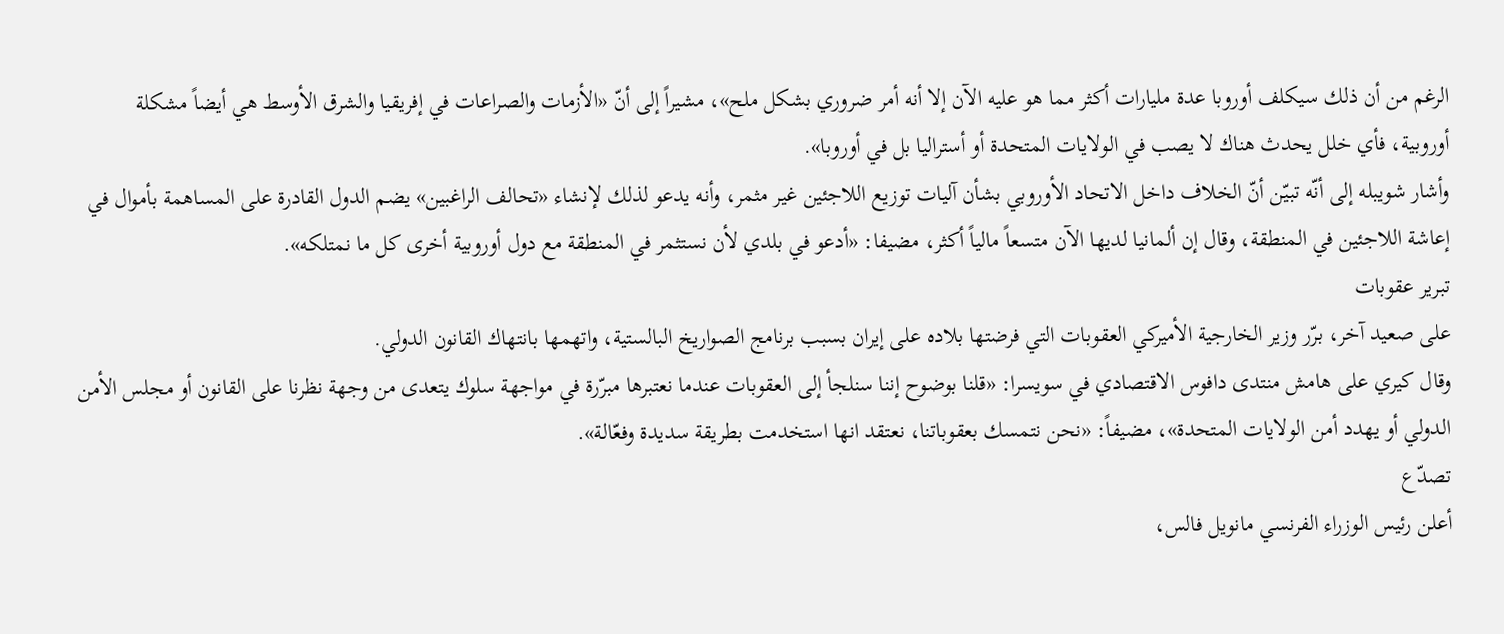الرغم من أن ذلك سيكلف أوروبا عدة مليارات أكثر مما هو عليه الآن إلا أنه أمر ضروري بشكل ملح»، مشيراً إلى أنّ «الأزمات والصراعات في إفريقيا والشرق الأوسط هي أيضاً مشكلة أوروبية، فأي خلل يحدث هناك لا يصب في الولايات المتحدة أو أستراليا بل في أوروبا».
وأشار شويبله إلى أنّه تبيّن أنّ الخلاف داخل الاتحاد الأوروبي بشأن آليات توزيع اللاجئين غير مثمر، وأنه يدعو لذلك لإنشاء «تحالف الراغبين» يضم الدول القادرة على المساهمة بأموال في إعاشة اللاجئين في المنطقة، وقال إن ألمانيا لديها الآن متسعاً مالياً أكثر، مضيفا: «أدعو في بلدي لأن نستثمر في المنطقة مع دول أوروبية أخرى كل ما نمتلكه».
تبرير عقوبات
على صعيد آخر، برّر وزير الخارجية الأميركي العقوبات التي فرضتها بلاده على إيران بسبب برنامج الصواريخ البالستية، واتهمها بانتهاك القانون الدولي.
وقال كيري على هامش منتدى دافوس الاقتصادي في سويسرا: «قلنا بوضوح إننا سنلجأ إلى العقوبات عندما نعتبرها مبرّرة في مواجهة سلوك يتعدى من وجهة نظرنا على القانون أو مجلس الأمن الدولي أو يهدد أمن الولايات المتحدة»، مضيفاً: «نحن نتمسك بعقوباتنا، نعتقد انها استخدمت بطريقة سديدة وفعّالة».
تصدّع
أعلن رئيس الوزراء الفرنسي مانويل فالس،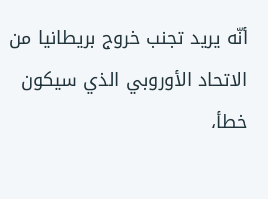أنّه يريد تجنب خروج بريطانيا من الاتحاد الأوروبي الذي سيكون خطأ،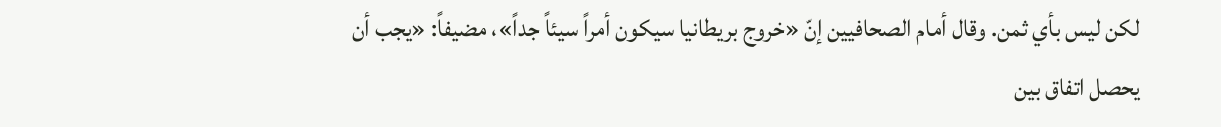لكن ليس بأي ثمن. وقال أمام الصحافيين إنّ «خروج بريطانيا سيكون أمراً سيئاً جداً»، مضيفاً: «يجب أن يحصل اتفاق بين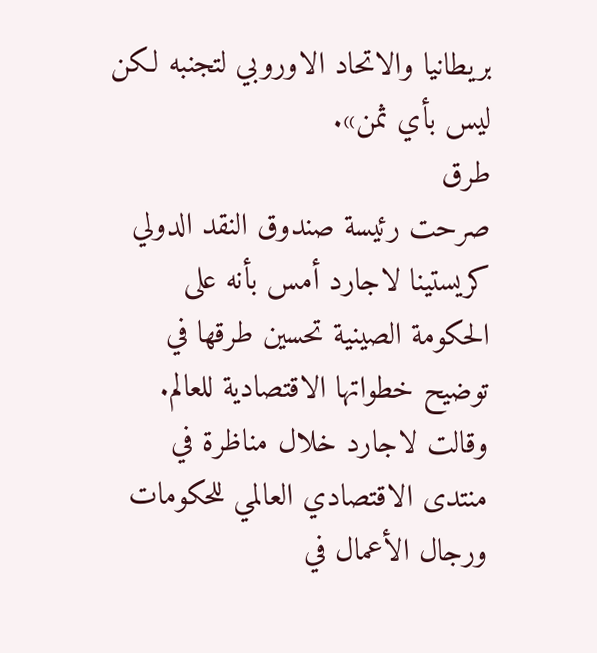بريطانيا والاتحاد الاوروبي لتجنبه لكن ليس بأي ثمن».
طرق
صرحت رئيسة صندوق النقد الدولي كريستينا لاجارد أمس بأنه على الحكومة الصينية تحسين طرقها في توضيح خطواتها الاقتصادية للعالم. وقالت لاجارد خلال مناظرة في منتدى الاقتصادي العالمي للحكومات ورجال الأعمال في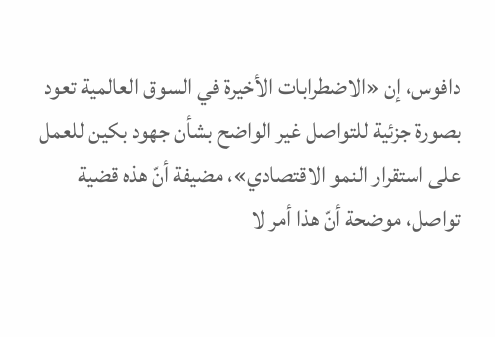دافوس، إن «الاضطرابات الأخيرة في السوق العالمية تعود بصورة جزئية للتواصل غير الواضح بشأن جهود بكين للعمل على استقرار النمو الاقتصادي»، مضيفة أنّ هذه قضية تواصل، موضحة أنّ هذا أمر لا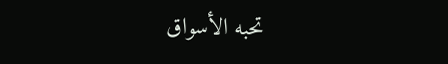تحبه الأسواق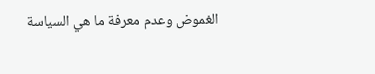الغموض وعدم معرفة ما هي السياسة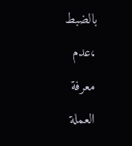بالضبط ،عدم معرفة العملة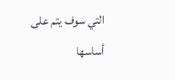التي سوف يتم على أساسها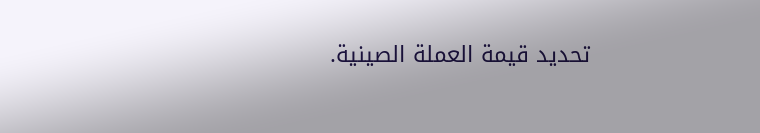تحديد قيمة العملة الصينية.